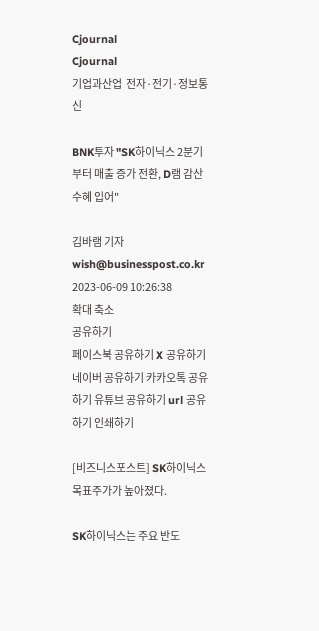Cjournal
Cjournal
기업과산업  전자·전기·정보통신

BNK투자 "SK하이닉스 2분기부터 매출 증가 전환, D램 감산 수혜 입어"

김바램 기자 wish@businesspost.co.kr 2023-06-09 10:26:38
확대 축소
공유하기
페이스북 공유하기 X 공유하기 네이버 공유하기 카카오톡 공유하기 유튜브 공유하기 url 공유하기 인쇄하기

[비즈니스포스트] SK하이닉스 목표주가가 높아졌다.

SK하이닉스는 주요 반도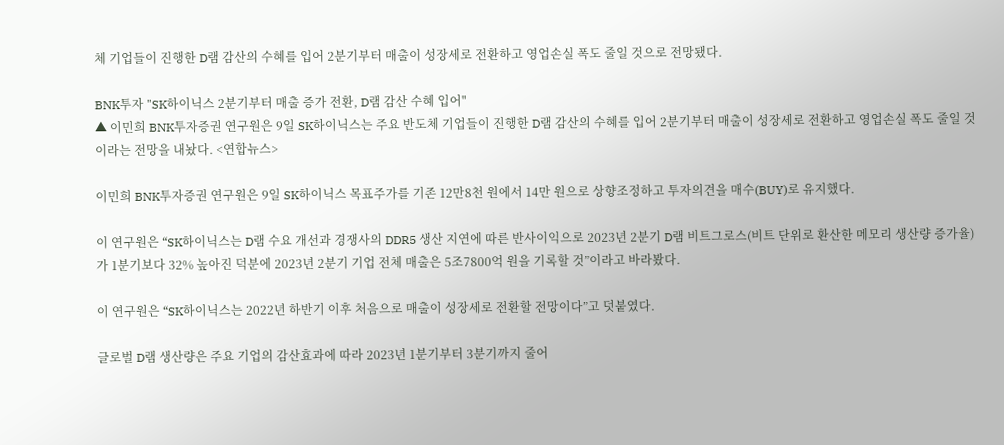체 기업들이 진행한 D램 감산의 수혜를 입어 2분기부터 매출이 성장세로 전환하고 영업손실 폭도 줄일 것으로 전망됐다.

BNK투자 "SK하이닉스 2분기부터 매출 증가 전환, D램 감산 수혜 입어"
▲ 이민희 BNK투자증권 연구원은 9일 SK하이닉스는 주요 반도체 기업들이 진행한 D램 감산의 수혜를 입어 2분기부터 매출이 성장세로 전환하고 영업손실 폭도 줄일 것이라는 전망을 내놨다. <연합뉴스>

이민희 BNK투자증권 연구원은 9일 SK하이닉스 목표주가를 기존 12만8천 원에서 14만 원으로 상향조정하고 투자의견을 매수(BUY)로 유지했다.

이 연구원은 “SK하이닉스는 D램 수요 개선과 경쟁사의 DDR5 생산 지연에 따른 반사이익으로 2023년 2분기 D램 비트그로스(비트 단위로 환산한 메모리 생산량 증가율)가 1분기보다 32% 높아진 덕분에 2023년 2분기 기업 전체 매출은 5조7800억 원을 기록할 것”이라고 바라봤다.

이 연구원은 “SK하이닉스는 2022년 하반기 이후 처음으로 매출이 성장세로 전환할 전망이다”고 덧붙였다.

글로벌 D램 생산량은 주요 기업의 감산효과에 따라 2023년 1분기부터 3분기까지 줄어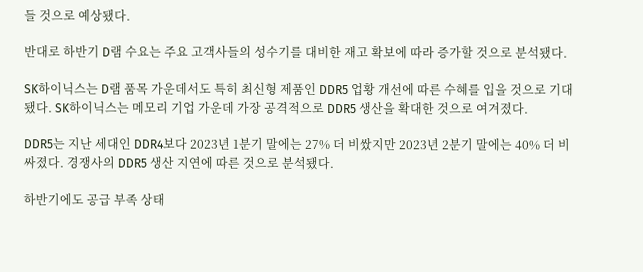들 것으로 예상됐다.

반대로 하반기 D램 수요는 주요 고객사들의 성수기를 대비한 재고 확보에 따라 증가할 것으로 분석됐다.

SK하이닉스는 D램 품목 가운데서도 특히 최신형 제품인 DDR5 업황 개선에 따른 수혜를 입을 것으로 기대됐다. SK하이닉스는 메모리 기업 가운데 가장 공격적으로 DDR5 생산을 확대한 것으로 여겨졌다.

DDR5는 지난 세대인 DDR4보다 2023년 1분기 말에는 27% 더 비쌌지만 2023년 2분기 말에는 40% 더 비싸졌다. 경쟁사의 DDR5 생산 지연에 따른 것으로 분석됐다.

하반기에도 공급 부족 상태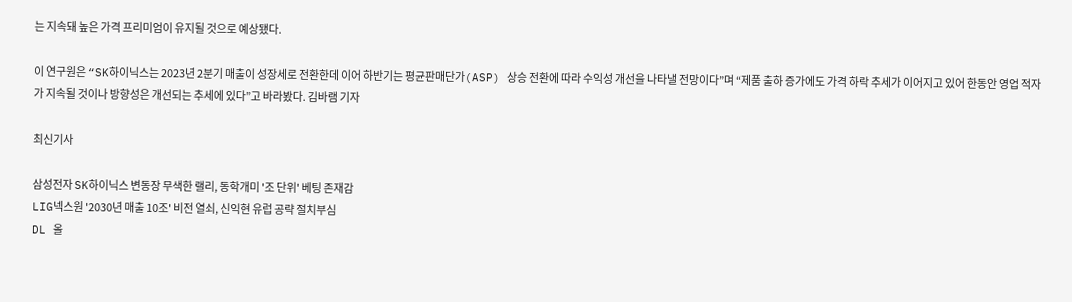는 지속돼 높은 가격 프리미엄이 유지될 것으로 예상됐다.

이 연구원은 “SK하이닉스는 2023년 2분기 매출이 성장세로 전환한데 이어 하반기는 평균판매단가(ASP) 상승 전환에 따라 수익성 개선을 나타낼 전망이다”며 “제품 출하 증가에도 가격 하락 추세가 이어지고 있어 한동안 영업 적자가 지속될 것이나 방향성은 개선되는 추세에 있다”고 바라봤다. 김바램 기자

최신기사

삼성전자 SK하이닉스 변동장 무색한 랠리, 동학개미 '조 단위' 베팅 존재감
LIG넥스원 '2030년 매출 10조' 비전 열쇠, 신익현 유럽 공략 절치부심
DL 올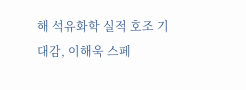해 석유화학 실적 호조 기대감, 이해욱 스페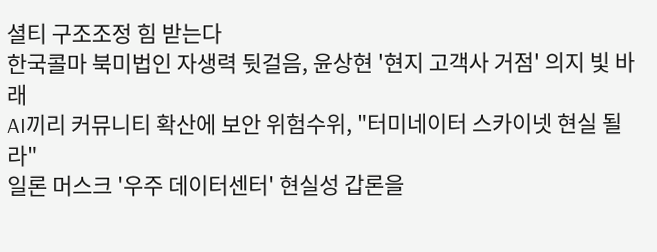셜티 구조조정 힘 받는다
한국콜마 북미법인 자생력 뒷걸음, 윤상현 '현지 고객사 거점' 의지 빛 바래
AI끼리 커뮤니티 확산에 보안 위험수위, "터미네이터 스카이넷 현실 될라"
일론 머스크 '우주 데이터센터' 현실성 갑론을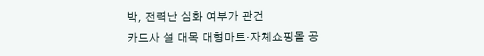박, 전력난 심화 여부가 관건
카드사 설 대목 대형마트·자체쇼핑몰 공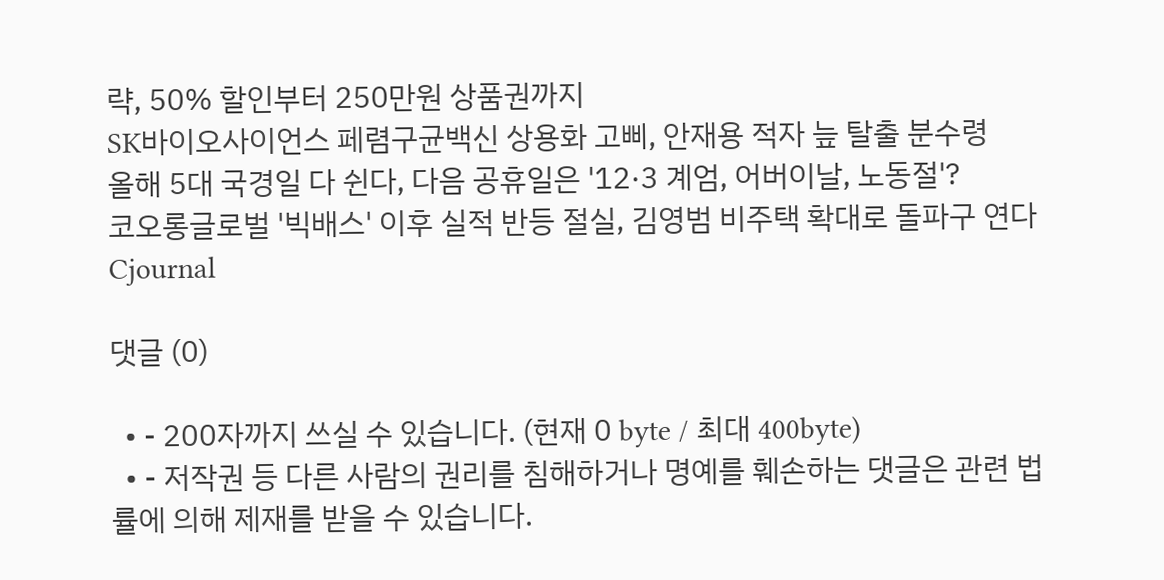략, 50% 할인부터 250만원 상품권까지
SK바이오사이언스 페렴구균백신 상용화 고삐, 안재용 적자 늪 탈출 분수령
올해 5대 국경일 다 쉰다, 다음 공휴일은 '12·3 계엄, 어버이날, 노동절'?
코오롱글로벌 '빅배스' 이후 실적 반등 절실, 김영범 비주택 확대로 돌파구 연다
Cjournal

댓글 (0)

  • - 200자까지 쓰실 수 있습니다. (현재 0 byte / 최대 400byte)
  • - 저작권 등 다른 사람의 권리를 침해하거나 명예를 훼손하는 댓글은 관련 법률에 의해 제재를 받을 수 있습니다.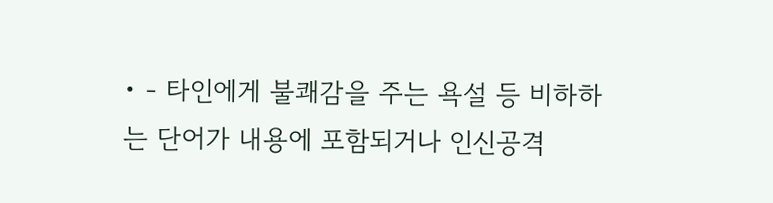• - 타인에게 불쾌감을 주는 욕설 등 비하하는 단어가 내용에 포함되거나 인신공격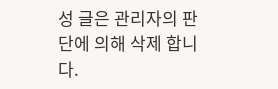성 글은 관리자의 판단에 의해 삭제 합니다.